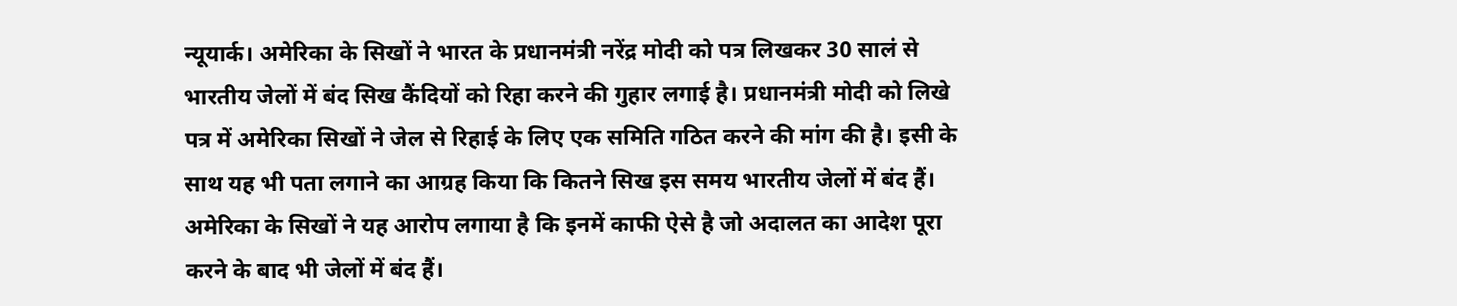न्यूयार्क। अमेरिका के सिखों ने भारत के प्रधानमंत्री नरेंद्र मोदी को पत्र लिखकर 30 सालं से भारतीय जेलों में बंद सिख कैंदियों को रिहा करने की गुहार लगाई है। प्रधानमंत्री मोदी को लिखे पत्र में अमेरिका सिखों ने जेल से रिहाई के लिए एक समिति गठित करने की मांग की है। इसी के साथ यह भी पता लगाने का आग्रह किया कि कितने सिख इस समय भारतीय जेलों में बंद हैं। अमेरिका के सिखों ने यह आरोप लगाया है कि इनमें काफी ऐसे है जो अदालत का आदेश पूरा करने के बाद भी जेलों में बंद हैं।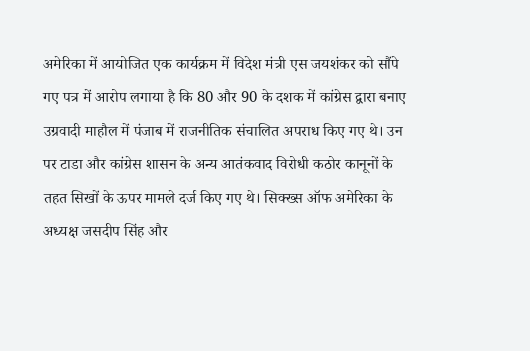अमेरिका में आयोजित एक कार्यक्रम में विदेश मंत्री एस जयशंकर को सौंपे गए पत्र में आरोप लगाया है कि 80 और 90 के दशक में कांग्रेस द्वारा बनाए उग्रवादी माहौल में पंजाब में राजनीतिक संचालित अपराध किए गए थे। उन पर टाडा और कांग्रेस शासन के अन्य आतंकवाद विरोधी कठोर कानूनों के तहत सिखों के ऊपर मामले दर्ज किए गए थे। सिक्ख्स ऑफ अमेरिका के अध्यक्ष जसदीप सिंह और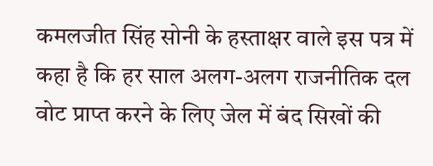कमलजीत सिंह सोनी के हस्ताक्षर वाले इस पत्र में कहा है कि हर साल अलग-अलग राजनीतिक दल वोट प्राप्त करने के लिए जेल में बंद सिखों की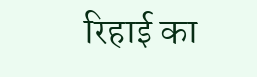रिहाई का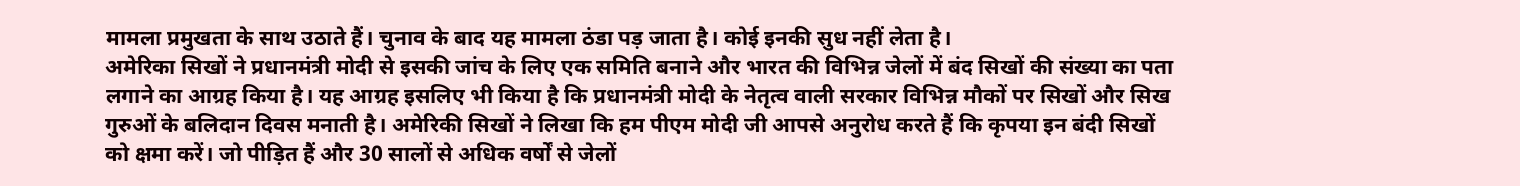मामला प्रमुखता के साथ उठाते हैं। चुनाव के बाद यह मामला ठंडा पड़ जाता है। कोई इनकी सुध नहीं लेता है।
अमेरिका सिखों ने प्रधानमंत्री मोदी से इसकी जांच के लिए एक समिति बनाने और भारत की विभिन्न जेलों में बंद सिखों की संख्या का पता लगाने का आग्रह किया है। यह आग्रह इसलिए भी किया है कि प्रधानमंत्री मोदी के नेतृत्व वाली सरकार विभिन्न मौकों पर सिखों और सिख गुरुओं के बलिदान दिवस मनाती है। अमेरिकी सिखों ने लिखा कि हम पीएम मोदी जी आपसे अनुरोध करते हैं कि कृपया इन बंदी सिखों को क्षमा करें। जो पीड़ित हैं और 30 सालों से अधिक वर्षों से जेलों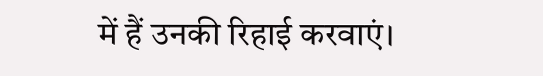में हैं उनकी रिहाई करवाएं।